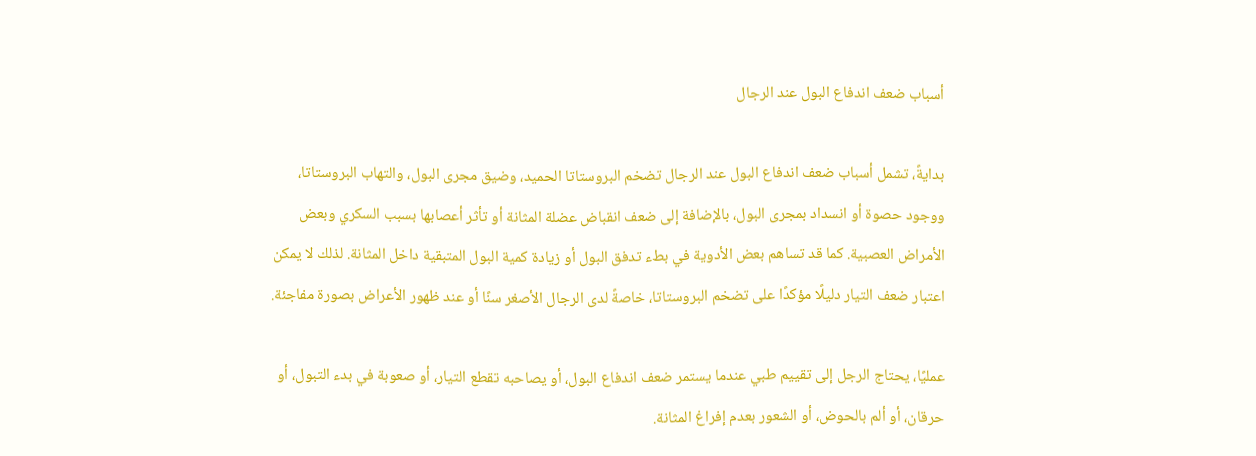أسباب ضعف اندفاع البول عند الرجال

بدايةً، تشمل أسباب ضعف اندفاع البول عند الرجال تضخم البروستاتا الحميد، وضيق مجرى البول، والتهاب البروستاتا، ووجود حصوة أو انسداد بمجرى البول، بالإضافة إلى ضعف انقباض عضلة المثانة أو تأثر أعصابها بسبب السكري وبعض الأمراض العصبية. كما قد تساهم بعض الأدوية في بطء تدفق البول أو زيادة كمية البول المتبقية داخل المثانة. لذلك لا يمكن اعتبار ضعف التيار دليلًا مؤكدًا على تضخم البروستاتا، خاصةً لدى الرجال الأصغر سنًا أو عند ظهور الأعراض بصورة مفاجئة.

عمليًا، يحتاج الرجل إلى تقييم طبي عندما يستمر ضعف اندفاع البول، أو يصاحبه تقطع التيار، أو صعوبة في بدء التبول، أو حرقان، أو ألم بالحوض، أو الشعور بعدم إفراغ المثانة.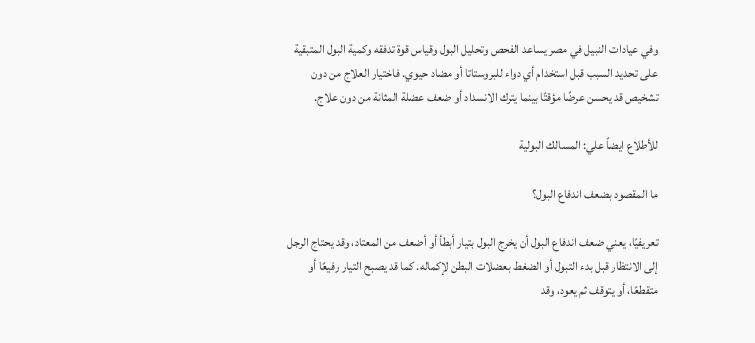وفي عيادات النبيل في مصر يساعد الفحص وتحليل البول وقياس قوة تدفقه وكمية البول المتبقية على تحديد السبب قبل استخدام أي دواء للبروستاتا أو مضاد حيوي. فاختيار العلاج من دون تشخيص قد يحسن عرضًا مؤقتًا بينما يترك الانسداد أو ضعف عضلة المثانة من دون علاج.

للأطلاع ايضاً علي: المسالك البولية

ما المقصود بضعف اندفاع البول؟

تعريفيًا، يعني ضعف اندفاع البول أن يخرج البول بتيار أبطأ أو أضعف من المعتاد، وقد يحتاج الرجل إلى الانتظار قبل بدء التبول أو الضغط بعضلات البطن لإكماله. كما قد يصبح التيار رفيعًا أو متقطعًا، أو يتوقف ثم يعود، وقد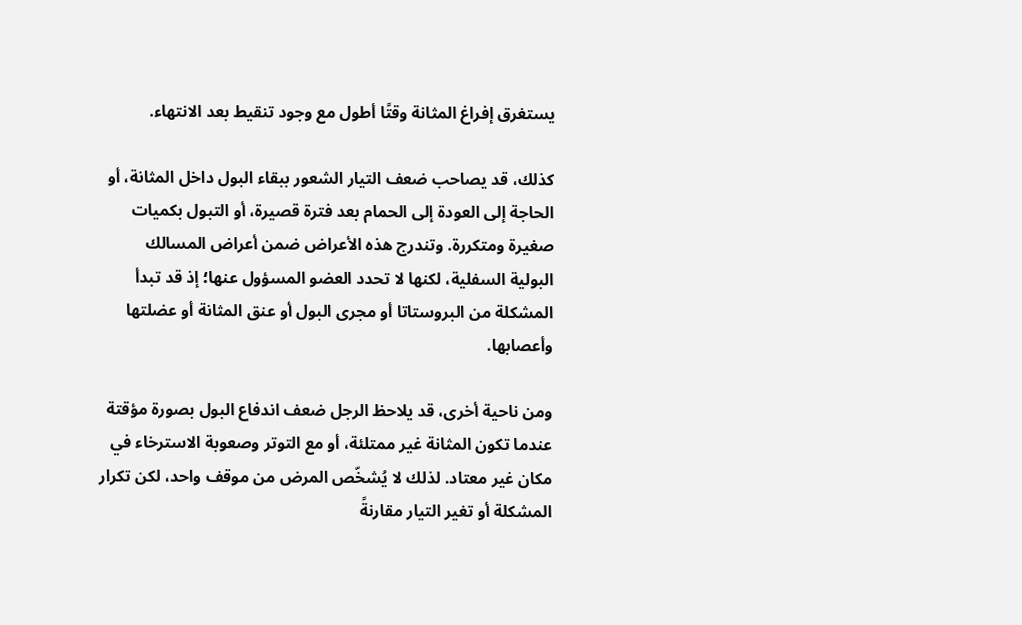يستغرق إفراغ المثانة وقتًا أطول مع وجود تنقيط بعد الانتهاء.

كذلك، قد يصاحب ضعف التيار الشعور ببقاء البول داخل المثانة، أو الحاجة إلى العودة إلى الحمام بعد فترة قصيرة، أو التبول بكميات صغيرة ومتكررة. وتندرج هذه الأعراض ضمن أعراض المسالك البولية السفلية، لكنها لا تحدد العضو المسؤول عنها؛ إذ قد تبدأ المشكلة من البروستاتا أو مجرى البول أو عنق المثانة أو عضلتها وأعصابها.

ومن ناحية أخرى، قد يلاحظ الرجل ضعف اندفاع البول بصورة مؤقتة عندما تكون المثانة غير ممتلئة، أو مع التوتر وصعوبة الاسترخاء في مكان غير معتاد. لذلك لا يُشخّص المرض من موقف واحد، لكن تكرار المشكلة أو تغير التيار مقارنةً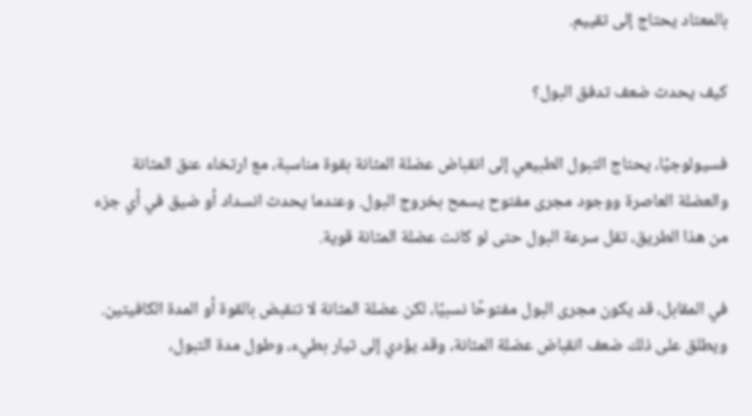بالمعتاد يحتاج إلى تقييم.

كيف يحدث ضعف تدفق البول؟

فسيولوجيًا، يحتاج التبول الطبيعي إلى انقباض عضلة المثانة بقوة مناسبة، مع ارتخاء عنق المثانة والعضلة العاصرة ووجود مجرى مفتوح يسمح بخروج البول. وعندما يحدث انسداد أو ضيق في أي جزء من هذا الطريق، تقل سرعة البول حتى لو كانت عضلة المثانة قوية.

في المقابل، قد يكون مجرى البول مفتوحًا نسبيًا، لكن عضلة المثانة لا تنقبض بالقوة أو المدة الكافيتين. ويطلق على ذلك ضعف انقباض عضلة المثانة، وقد يؤدي إلى تيار بطيء، وطول مدة التبول،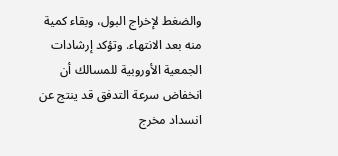والضغط لإخراج البول، وبقاء كمية منه بعد الانتهاء. وتؤكد إرشادات الجمعية الأوروبية للمسالك أن انخفاض سرعة التدفق قد ينتج عن انسداد مخرج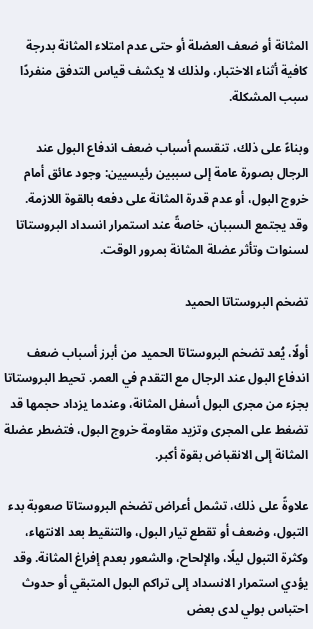المثانة أو ضعف العضلة أو حتى عدم امتلاء المثانة بدرجة كافية أثناء الاختبار، ولذلك لا يكشف قياس التدفق منفردًا سبب المشكلة.

وبناءً على ذلك، تنقسم أسباب ضعف اندفاع البول عند الرجال بصورة عامة إلى سببين رئيسيين: وجود عائق أمام خروج البول، أو عدم قدرة المثانة على دفعه بالقوة اللازمة. وقد يجتمع السببان، خاصةً عند استمرار انسداد البروستاتا لسنوات وتأثر عضلة المثانة بمرور الوقت.

تضخم البروستاتا الحميد

أولًا، يُعد تضخم البروستاتا الحميد من أبرز أسباب ضعف اندفاع البول عند الرجال مع التقدم في العمر. تحيط البروستاتا بجزء من مجرى البول أسفل المثانة، وعندما يزداد حجمها قد تضغط على المجرى وتزيد مقاومة خروج البول، فتضطر عضلة المثانة إلى الانقباض بقوة أكبر.

علاوةً على ذلك، تشمل أعراض تضخم البروستاتا صعوبة بدء التبول، وضعف أو تقطع تيار البول، والتنقيط بعد الانتهاء، وكثرة التبول ليلًا، والإلحاح، والشعور بعدم إفراغ المثانة. وقد يؤدي استمرار الانسداد إلى تراكم البول المتبقي أو حدوث احتباس بولي لدى بعض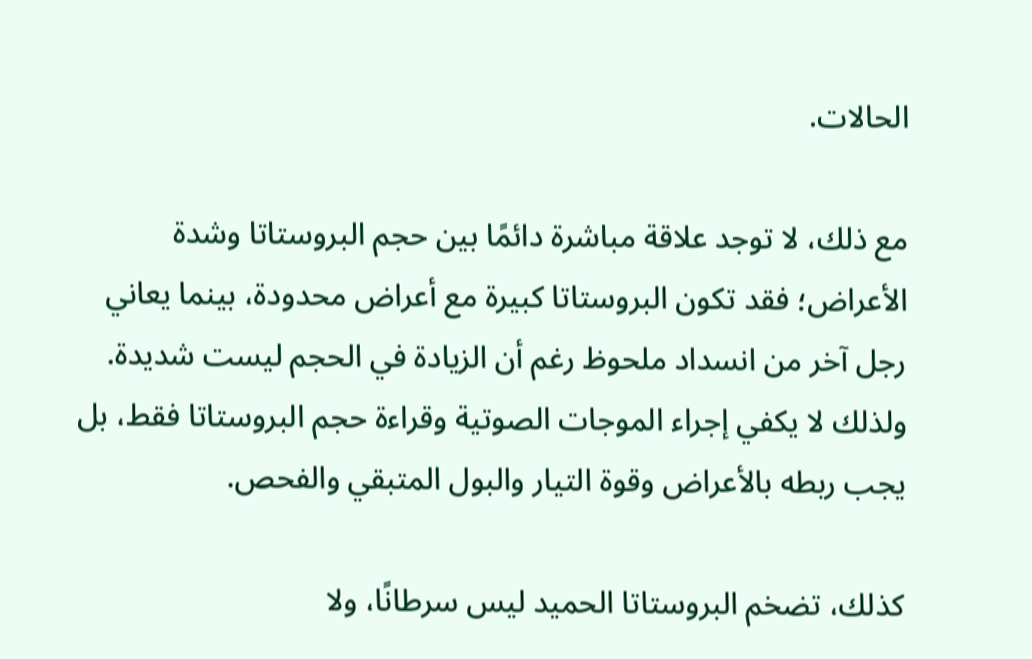الحالات.

مع ذلك، لا توجد علاقة مباشرة دائمًا بين حجم البروستاتا وشدة الأعراض؛ فقد تكون البروستاتا كبيرة مع أعراض محدودة، بينما يعاني رجل آخر من انسداد ملحوظ رغم أن الزيادة في الحجم ليست شديدة. ولذلك لا يكفي إجراء الموجات الصوتية وقراءة حجم البروستاتا فقط، بل يجب ربطه بالأعراض وقوة التيار والبول المتبقي والفحص.

كذلك، تضخم البروستاتا الحميد ليس سرطانًا، ولا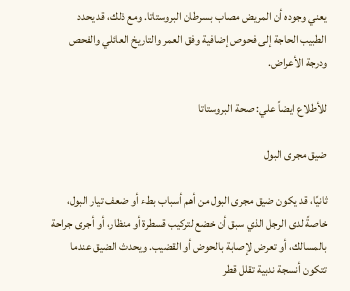يعني وجوده أن المريض مصاب بسرطان البروستاتا. ومع ذلك، قد يحدد الطبيب الحاجة إلى فحوص إضافية وفق العمر والتاريخ العائلي والفحص ودرجة الأعراض.

للأطلاع ايضاً علي: صحة البروستاتا

ضيق مجرى البول

ثانيًا، قد يكون ضيق مجرى البول من أهم أسباب بطء أو ضعف تيار البول، خاصةً لدى الرجل الذي سبق أن خضع لتركيب قسطرة أو منظار، أو أجرى جراحة بالمسالك، أو تعرض لإصابة بالحوض أو القضيب. ويحدث الضيق عندما تتكون أنسجة ندبية تقلل قطر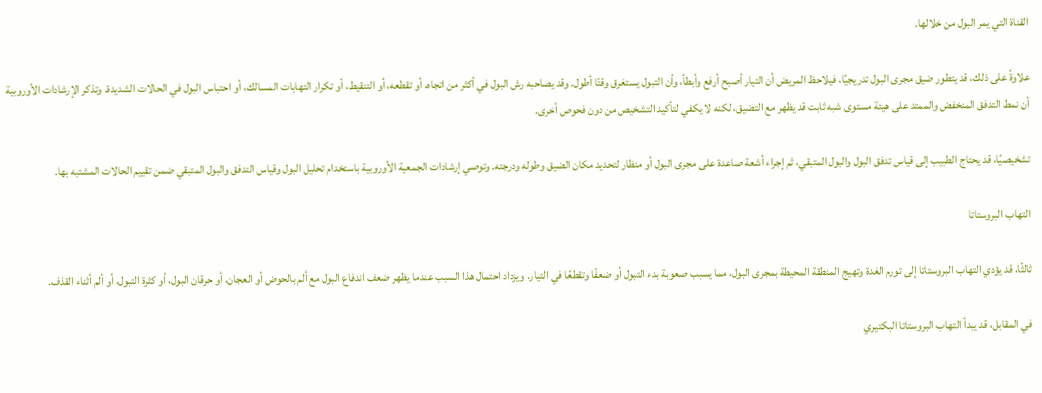القناة التي يمر البول من خلالها.

علاوةً على ذلك، قد يتطور ضيق مجرى البول تدريجيًا، فيلاحظ المريض أن التيار أصبح أرفع وأبطأ، وأن التبول يستغرق وقتًا أطول. وقد يصاحبه رش البول في أكثر من اتجاه، أو تقطعه، أو التنقيط، أو تكرار التهابات المسالك، أو احتباس البول في الحالات الشديدة. وتذكر الإرشادات الأوروبية أن نمط التدفق المنخفض والممتد على هيئة مستوى شبه ثابت قد يظهر مع التضيق، لكنه لا يكفي لتأكيد التشخيص من دون فحوص أخرى.

تشخيصيًا، قد يحتاج الطبيب إلى قياس تدفق البول والبول المتبقي، ثم إجراء أشعة صاعدة على مجرى البول أو منظار لتحديد مكان الضيق وطوله ودرجته. وتوصي إرشادات الجمعية الأوروبية باستخدام تحليل البول وقياس التدفق والبول المتبقي ضمن تقييم الحالات المشتبه بها.

التهاب البروستاتا

ثالثًا، قد يؤدي التهاب البروستاتا إلى تورم الغدة وتهيج المنطقة المحيطة بمجرى البول، مما يسبب صعوبة بدء التبول أو ضعفًا وتقطعًا في التيار. ويزداد احتمال هذا السبب عندما يظهر ضعف اندفاع البول مع ألم بالحوض أو العجان، أو حرقان البول، أو كثرة التبول، أو ألم أثناء القذف.

في المقابل، قد يبدأ التهاب البروستاتا البكتيري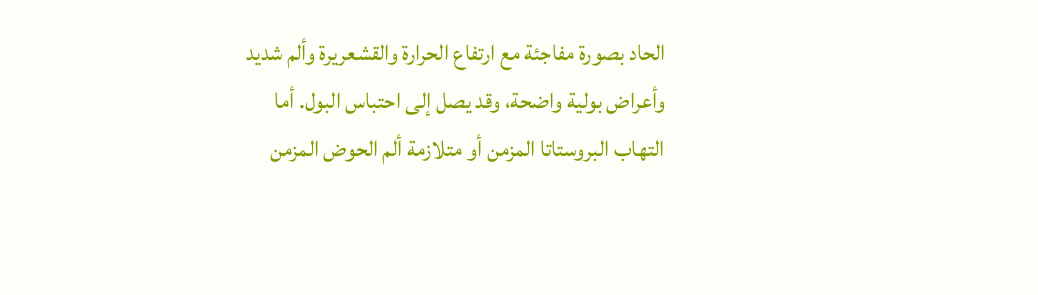الحاد بصورة مفاجئة مع ارتفاع الحرارة والقشعريرة وألم شديد وأعراض بولية واضحة، وقد يصل إلى احتباس البول. أما التهاب البروستاتا المزمن أو متلازمة ألم الحوض المزمن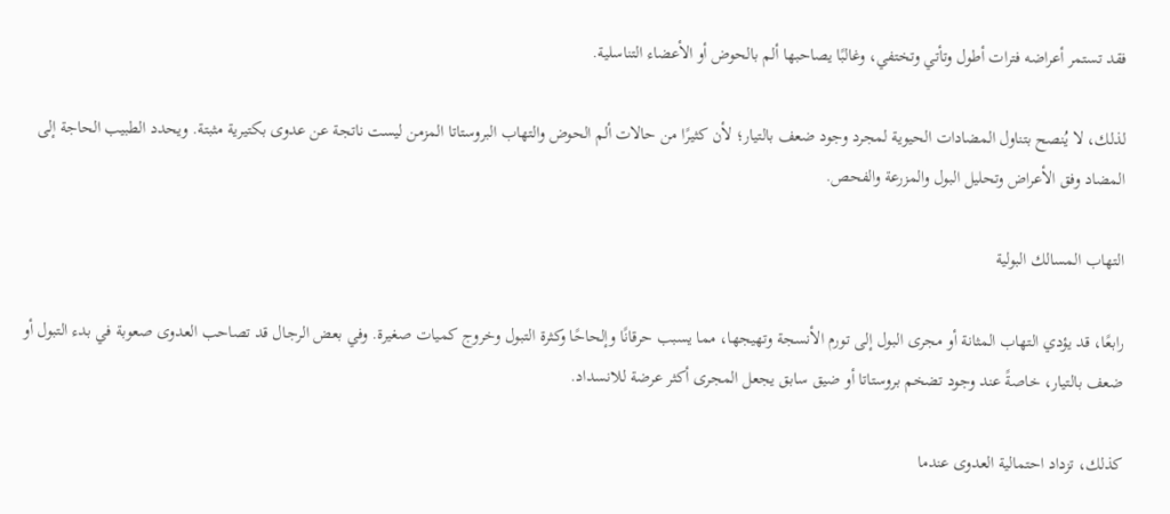فقد تستمر أعراضه فترات أطول وتأتي وتختفي، وغالبًا يصاحبها ألم بالحوض أو الأعضاء التناسلية.

لذلك، لا يُنصح بتناول المضادات الحيوية لمجرد وجود ضعف بالتيار؛ لأن كثيرًا من حالات ألم الحوض والتهاب البروستاتا المزمن ليست ناتجة عن عدوى بكتيرية مثبتة. ويحدد الطبيب الحاجة إلى المضاد وفق الأعراض وتحليل البول والمزرعة والفحص.

التهاب المسالك البولية

رابعًا، قد يؤدي التهاب المثانة أو مجرى البول إلى تورم الأنسجة وتهيجها، مما يسبب حرقانًا وإلحاحًا وكثرة التبول وخروج كميات صغيرة. وفي بعض الرجال قد تصاحب العدوى صعوبة في بدء التبول أو ضعف بالتيار، خاصةً عند وجود تضخم بروستاتا أو ضيق سابق يجعل المجرى أكثر عرضة للانسداد.

كذلك، تزداد احتمالية العدوى عندما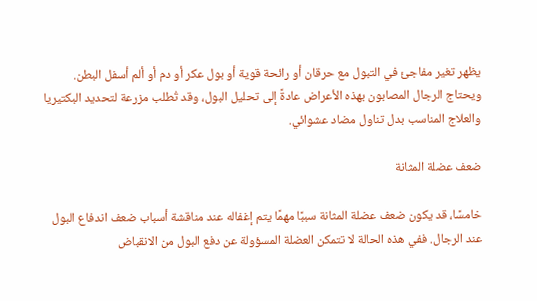يظهر تغير مفاجئ في التبول مع حرقان أو رائحة قوية أو بول عكر أو دم أو ألم أسفل البطن. ويحتاج الرجال المصابون بهذه الأعراض عادةً إلى تحليل البول، وقد تُطلب مزرعة لتحديد البكتيريا والعلاج المناسب بدل تناول مضاد عشوائي.

ضعف عضلة المثانة

خامسًا، قد يكون ضعف عضلة المثانة سببًا مهمًا يتم إغفاله عند مناقشة أسباب ضعف اندفاع البول عند الرجال. ففي هذه الحالة لا تتمكن العضلة المسؤولة عن دفع البول من الانقباض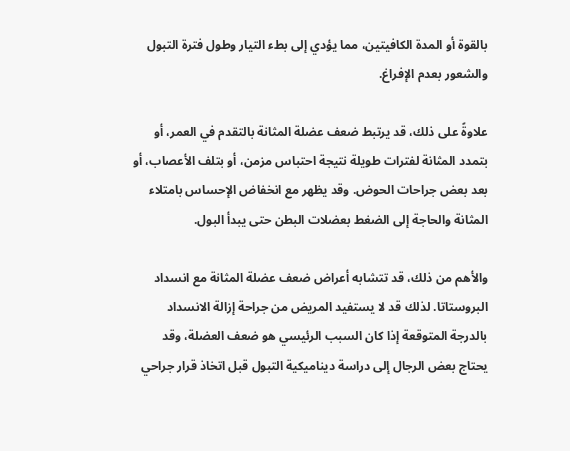بالقوة أو المدة الكافيتين، مما يؤدي إلى بطء التيار وطول فترة التبول والشعور بعدم الإفراغ.

علاوةً على ذلك، قد يرتبط ضعف عضلة المثانة بالتقدم في العمر، أو بتمدد المثانة لفترات طويلة نتيجة احتباس مزمن، أو بتلف الأعصاب، أو بعد بعض جراحات الحوض. وقد يظهر مع انخفاض الإحساس بامتلاء المثانة والحاجة إلى الضغط بعضلات البطن حتى يبدأ البول.

والأهم من ذلك، قد تتشابه أعراض ضعف عضلة المثانة مع انسداد البروستاتا. لذلك قد لا يستفيد المريض من جراحة إزالة الانسداد بالدرجة المتوقعة إذا كان السبب الرئيسي هو ضعف العضلة، وقد يحتاج بعض الرجال إلى دراسة ديناميكية التبول قبل اتخاذ قرار جراحي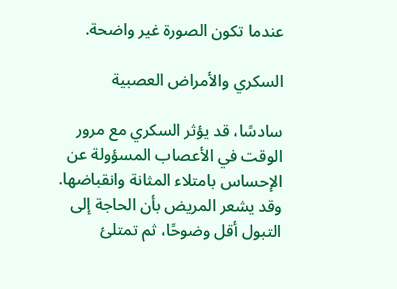عندما تكون الصورة غير واضحة.

السكري والأمراض العصبية

سادسًا، قد يؤثر السكري مع مرور الوقت في الأعصاب المسؤولة عن الإحساس بامتلاء المثانة وانقباضها. وقد يشعر المريض بأن الحاجة إلى التبول أقل وضوحًا، ثم تمتلئ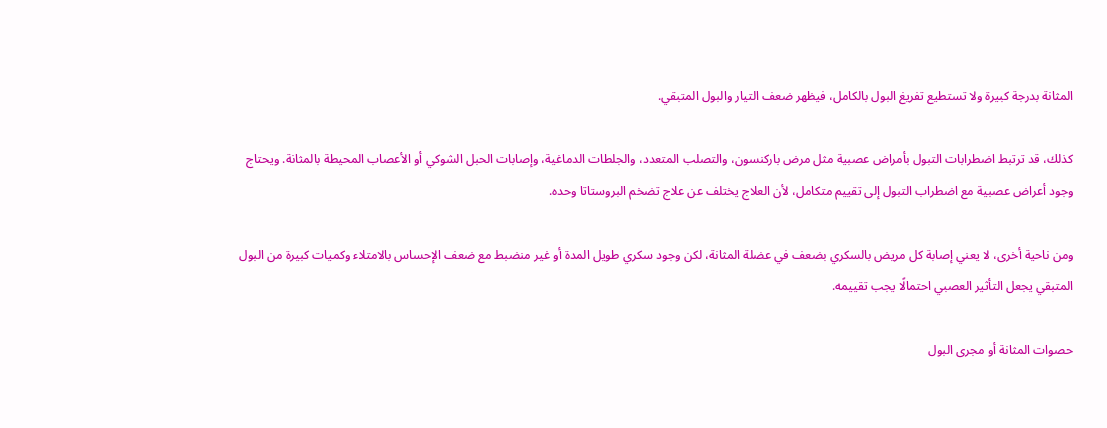المثانة بدرجة كبيرة ولا تستطيع تفريغ البول بالكامل، فيظهر ضعف التيار والبول المتبقي.

كذلك، قد ترتبط اضطرابات التبول بأمراض عصبية مثل مرض باركنسون، والتصلب المتعدد، والجلطات الدماغية، وإصابات الحبل الشوكي أو الأعصاب المحيطة بالمثانة. ويحتاج وجود أعراض عصبية مع اضطراب التبول إلى تقييم متكامل، لأن العلاج يختلف عن علاج تضخم البروستاتا وحده.

ومن ناحية أخرى، لا يعني إصابة كل مريض بالسكري بضعف في عضلة المثانة، لكن وجود سكري طويل المدة أو غير منضبط مع ضعف الإحساس بالامتلاء وكميات كبيرة من البول المتبقي يجعل التأثير العصبي احتمالًا يجب تقييمه.

حصوات المثانة أو مجرى البول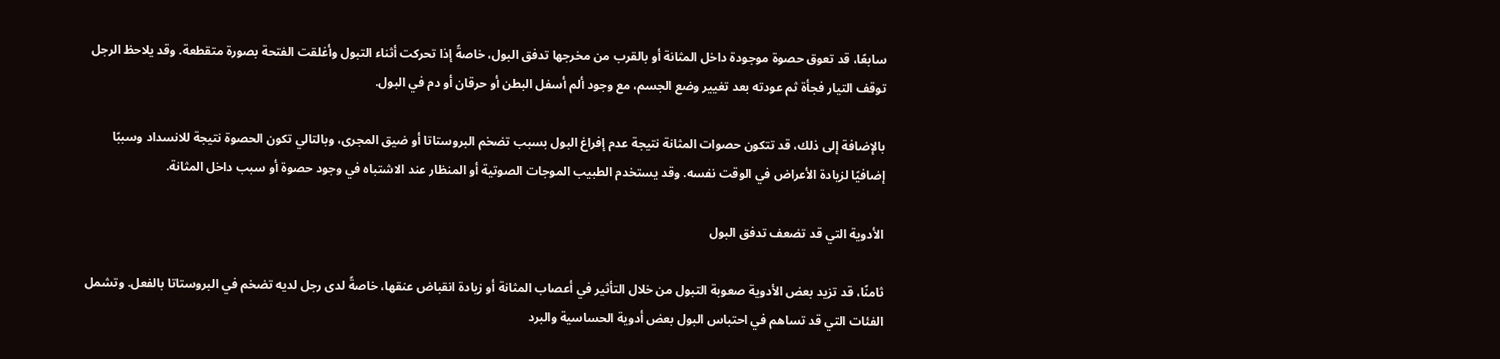سابعًا، قد تعوق حصوة موجودة داخل المثانة أو بالقرب من مخرجها تدفق البول، خاصةً إذا تحركت أثناء التبول وأغلقت الفتحة بصورة متقطعة. وقد يلاحظ الرجل توقف التيار فجأة ثم عودته بعد تغيير وضع الجسم، مع وجود ألم أسفل البطن أو حرقان أو دم في البول.

بالإضافة إلى ذلك، قد تتكون حصوات المثانة نتيجة عدم إفراغ البول بسبب تضخم البروستاتا أو ضيق المجرى، وبالتالي تكون الحصوة نتيجة للانسداد وسببًا إضافيًا لزيادة الأعراض في الوقت نفسه. وقد يستخدم الطبيب الموجات الصوتية أو المنظار عند الاشتباه في وجود حصوة أو سبب داخل المثانة.

الأدوية التي قد تضعف تدفق البول

ثامنًا، قد تزيد بعض الأدوية صعوبة التبول من خلال التأثير في أعصاب المثانة أو زيادة انقباض عنقها، خاصةً لدى رجل لديه تضخم في البروستاتا بالفعل. وتشمل الفئات التي قد تساهم في احتباس البول بعض أدوية الحساسية والبرد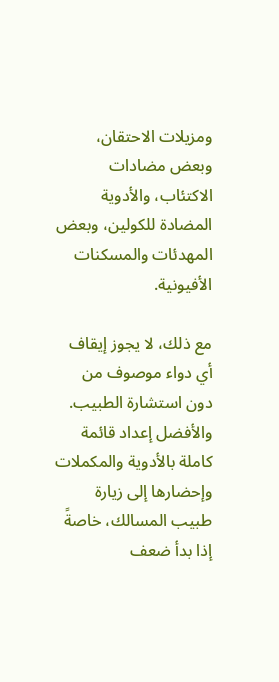ومزيلات الاحتقان، وبعض مضادات الاكتئاب، والأدوية المضادة للكولين، وبعض المهدئات والمسكنات الأفيونية.

مع ذلك، لا يجوز إيقاف أي دواء موصوف من دون استشارة الطبيب. والأفضل إعداد قائمة كاملة بالأدوية والمكملات وإحضارها إلى زيارة طبيب المسالك، خاصةً إذا بدأ ضعف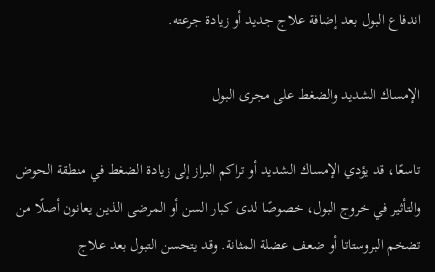اندفاع البول بعد إضافة علاج جديد أو زيادة جرعته.

الإمساك الشديد والضغط على مجرى البول

تاسعًا، قد يؤدي الإمساك الشديد أو تراكم البراز إلى زيادة الضغط في منطقة الحوض والتأثير في خروج البول، خصوصًا لدى كبار السن أو المرضى الذين يعانون أصلًا من تضخم البروستاتا أو ضعف عضلة المثانة. وقد يتحسن التبول بعد علاج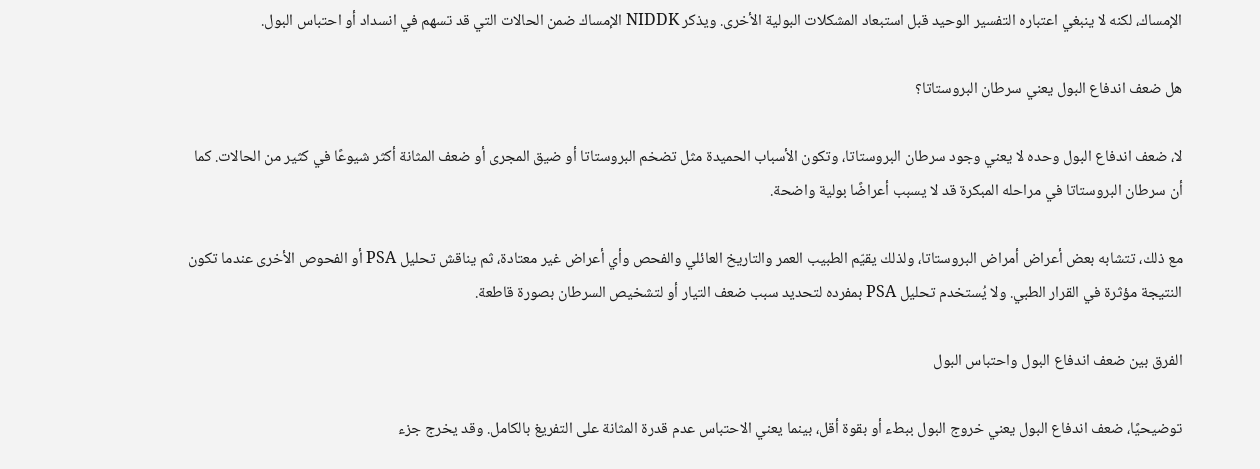الإمساك، لكنه لا ينبغي اعتباره التفسير الوحيد قبل استبعاد المشكلات البولية الأخرى. ويذكر NIDDK الإمساك ضمن الحالات التي قد تسهم في انسداد أو احتباس البول.

هل ضعف اندفاع البول يعني سرطان البروستاتا؟

لا، ضعف اندفاع البول وحده لا يعني وجود سرطان البروستاتا، وتكون الأسباب الحميدة مثل تضخم البروستاتا أو ضيق المجرى أو ضعف المثانة أكثر شيوعًا في كثير من الحالات. كما أن سرطان البروستاتا في مراحله المبكرة قد لا يسبب أعراضًا بولية واضحة.

مع ذلك، تتشابه بعض أعراض أمراض البروستاتا، ولذلك يقيّم الطبيب العمر والتاريخ العائلي والفحص وأي أعراض غير معتادة، ثم يناقش تحليل PSA أو الفحوص الأخرى عندما تكون النتيجة مؤثرة في القرار الطبي. ولا يُستخدم تحليل PSA بمفرده لتحديد سبب ضعف التيار أو لتشخيص السرطان بصورة قاطعة.

الفرق بين ضعف اندفاع البول واحتباس البول

توضيحيًا، ضعف اندفاع البول يعني خروج البول ببطء أو بقوة أقل، بينما يعني الاحتباس عدم قدرة المثانة على التفريغ بالكامل. وقد يخرج جزء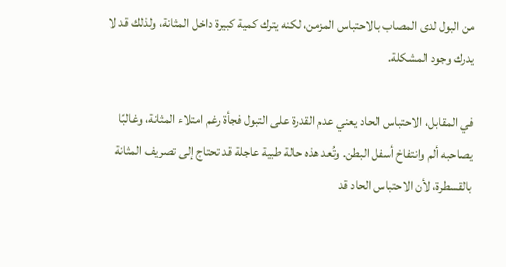من البول لدى المصاب بالاحتباس المزمن، لكنه يترك كمية كبيرة داخل المثانة، ولذلك قد لا يدرك وجود المشكلة.

في المقابل، الاحتباس الحاد يعني عدم القدرة على التبول فجأة رغم امتلاء المثانة، وغالبًا يصاحبه ألم وانتفاخ أسفل البطن. وتُعد هذه حالة طبية عاجلة قد تحتاج إلى تصريف المثانة بالقسطرة، لأن الاحتباس الحاد قد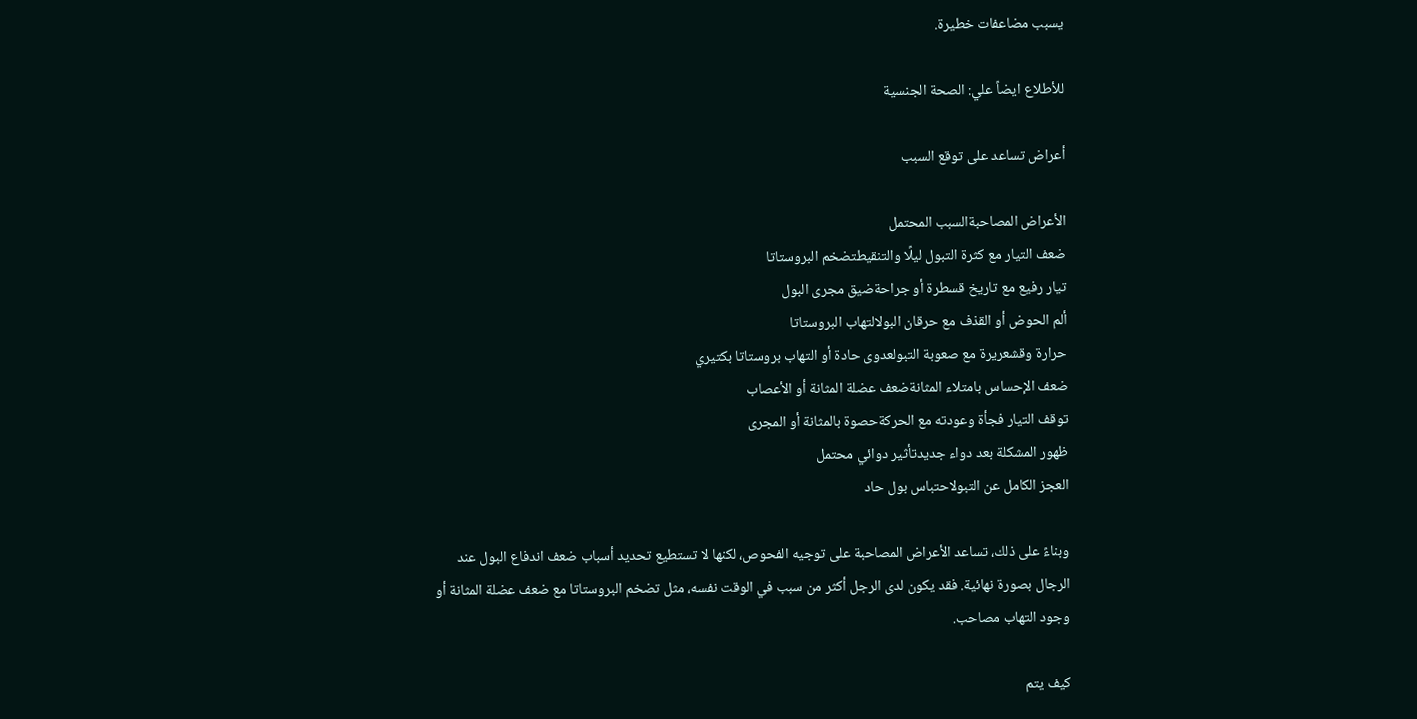يسبب مضاعفات خطيرة.

للأطلاع ايضاً علي: الصحة الجنسية

أعراض تساعد على توقع السبب

الأعراض المصاحبةالسبب المحتمل
ضعف التيار مع كثرة التبول ليلًا والتنقيطتضخم البروستاتا
تيار رفيع مع تاريخ قسطرة أو جراحةضيق مجرى البول
ألم الحوض أو القذف مع حرقان البولالتهاب البروستاتا
حرارة وقشعريرة مع صعوبة التبولعدوى حادة أو التهاب بروستاتا بكتيري
ضعف الإحساس بامتلاء المثانةضعف عضلة المثانة أو الأعصاب
توقف التيار فجأة وعودته مع الحركةحصوة بالمثانة أو المجرى
ظهور المشكلة بعد دواء جديدتأثير دوائي محتمل
العجز الكامل عن التبولاحتباس بول حاد

وبناءً على ذلك، تساعد الأعراض المصاحبة على توجيه الفحوص، لكنها لا تستطيع تحديد أسباب ضعف اندفاع البول عند الرجال بصورة نهائية. فقد يكون لدى الرجل أكثر من سبب في الوقت نفسه، مثل تضخم البروستاتا مع ضعف عضلة المثانة أو وجود التهاب مصاحب.

كيف يتم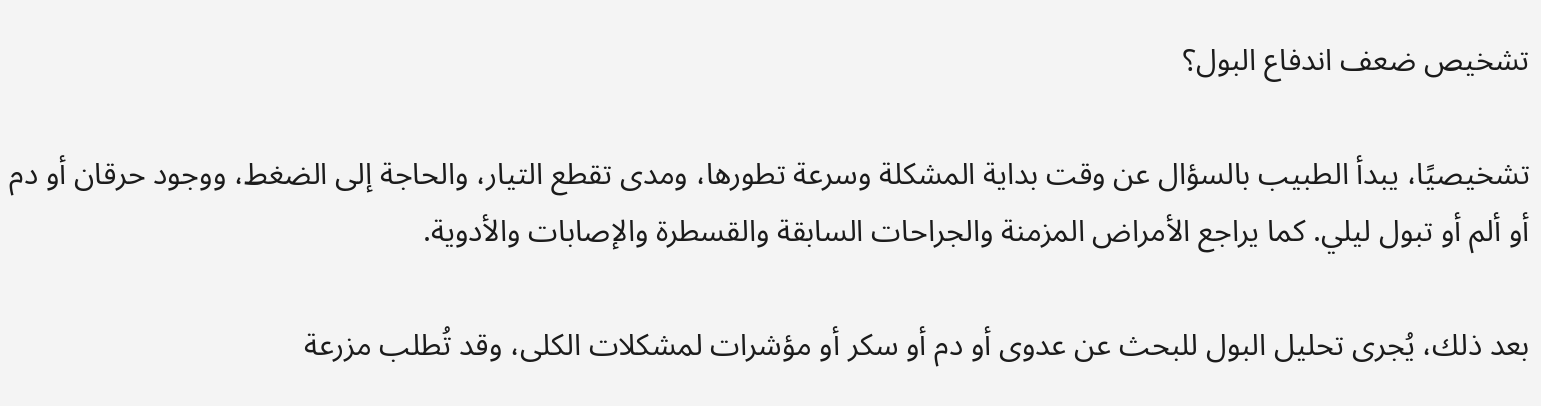تشخيص ضعف اندفاع البول؟

تشخيصيًا، يبدأ الطبيب بالسؤال عن وقت بداية المشكلة وسرعة تطورها، ومدى تقطع التيار، والحاجة إلى الضغط، ووجود حرقان أو دم أو ألم أو تبول ليلي. كما يراجع الأمراض المزمنة والجراحات السابقة والقسطرة والإصابات والأدوية.

بعد ذلك، يُجرى تحليل البول للبحث عن عدوى أو دم أو سكر أو مؤشرات لمشكلات الكلى، وقد تُطلب مزرعة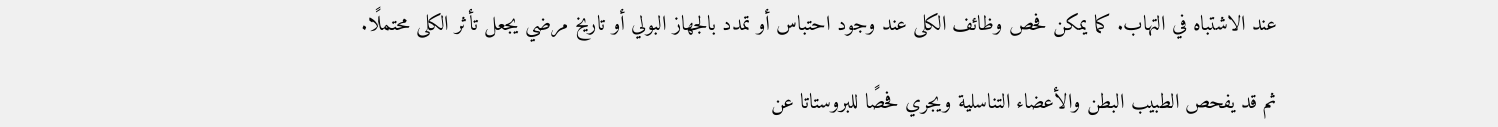عند الاشتباه في التهاب. كما يمكن فحص وظائف الكلى عند وجود احتباس أو تمدد بالجهاز البولي أو تاريخ مرضي يجعل تأثر الكلى محتملًا.

ثم قد يفحص الطبيب البطن والأعضاء التناسلية ويجري فحصًا للبروستاتا عن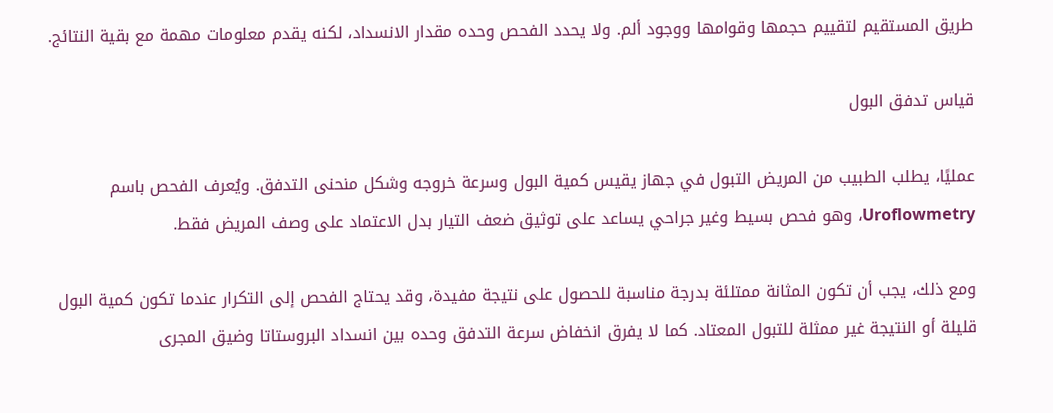طريق المستقيم لتقييم حجمها وقوامها ووجود ألم. ولا يحدد الفحص وحده مقدار الانسداد، لكنه يقدم معلومات مهمة مع بقية النتائج.

قياس تدفق البول

عمليًا، يطلب الطبيب من المريض التبول في جهاز يقيس كمية البول وسرعة خروجه وشكل منحنى التدفق. ويُعرف الفحص باسم Uroflowmetry، وهو فحص بسيط وغير جراحي يساعد على توثيق ضعف التيار بدل الاعتماد على وصف المريض فقط.

ومع ذلك، يجب أن تكون المثانة ممتلئة بدرجة مناسبة للحصول على نتيجة مفيدة، وقد يحتاج الفحص إلى التكرار عندما تكون كمية البول قليلة أو النتيجة غير ممثلة للتبول المعتاد. كما لا يفرق انخفاض سرعة التدفق وحده بين انسداد البروستاتا وضيق المجرى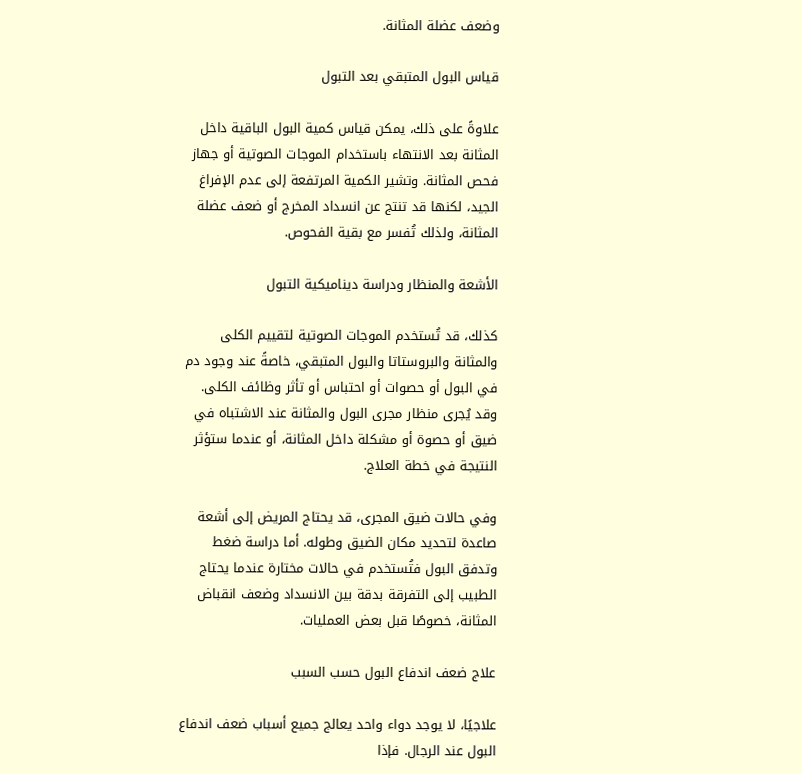وضعف عضلة المثانة.

قياس البول المتبقي بعد التبول

علاوةً على ذلك، يمكن قياس كمية البول الباقية داخل المثانة بعد الانتهاء باستخدام الموجات الصوتية أو جهاز فحص المثانة. وتشير الكمية المرتفعة إلى عدم الإفراغ الجيد، لكنها قد تنتج عن انسداد المخرج أو ضعف عضلة المثانة، ولذلك تُفسر مع بقية الفحوص.

الأشعة والمنظار ودراسة ديناميكية التبول

كذلك، قد تُستخدم الموجات الصوتية لتقييم الكلى والمثانة والبروستاتا والبول المتبقي، خاصةً عند وجود دم في البول أو حصوات أو احتباس أو تأثر وظائف الكلى. وقد يُجرى منظار مجرى البول والمثانة عند الاشتباه في ضيق أو حصوة أو مشكلة داخل المثانة، أو عندما ستؤثر النتيجة في خطة العلاج.

وفي حالات ضيق المجرى، قد يحتاج المريض إلى أشعة صاعدة لتحديد مكان الضيق وطوله. أما دراسة ضغط وتدفق البول فتُستخدم في حالات مختارة عندما يحتاج الطبيب إلى التفرقة بدقة بين الانسداد وضعف انقباض المثانة، خصوصًا قبل بعض العمليات.

علاج ضعف اندفاع البول حسب السبب

علاجيًا، لا يوجد دواء واحد يعالج جميع أسباب ضعف اندفاع البول عند الرجال. فإذا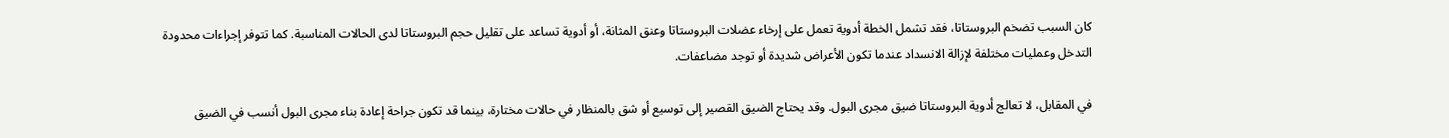كان السبب تضخم البروستاتا، فقد تشمل الخطة أدوية تعمل على إرخاء عضلات البروستاتا وعنق المثانة، أو أدوية تساعد على تقليل حجم البروستاتا لدى الحالات المناسبة. كما تتوفر إجراءات محدودة التدخل وعمليات مختلفة لإزالة الانسداد عندما تكون الأعراض شديدة أو توجد مضاعفات.

في المقابل، لا تعالج أدوية البروستاتا ضيق مجرى البول. وقد يحتاج الضيق القصير إلى توسيع أو شق بالمنظار في حالات مختارة، بينما قد تكون جراحة إعادة بناء مجرى البول أنسب في الضيق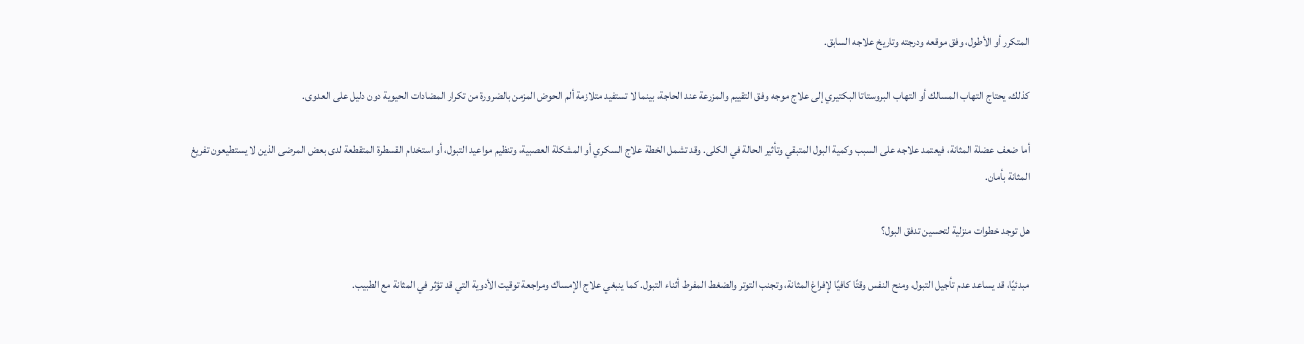المتكرر أو الأطول، وفق موقعه ودرجته وتاريخ علاجه السابق.

كذلك، يحتاج التهاب المسالك أو التهاب البروستاتا البكتيري إلى علاج موجه وفق التقييم والمزرعة عند الحاجة، بينما لا تستفيد متلازمة ألم الحوض المزمن بالضرورة من تكرار المضادات الحيوية دون دليل على العدوى.

أما ضعف عضلة المثانة، فيعتمد علاجه على السبب وكمية البول المتبقي وتأثير الحالة في الكلى. وقد تشمل الخطة علاج السكري أو المشكلة العصبية، وتنظيم مواعيد التبول، أو استخدام القسطرة المتقطعة لدى بعض المرضى الذين لا يستطيعون تفريغ المثانة بأمان.

هل توجد خطوات منزلية لتحسين تدفق البول؟

مبدئيًا، قد يساعد عدم تأجيل التبول، ومنح النفس وقتًا كافيًا لإفراغ المثانة، وتجنب التوتر والضغط المفرط أثناء التبول. كما ينبغي علاج الإمساك ومراجعة توقيت الأدوية التي قد تؤثر في المثانة مع الطبيب.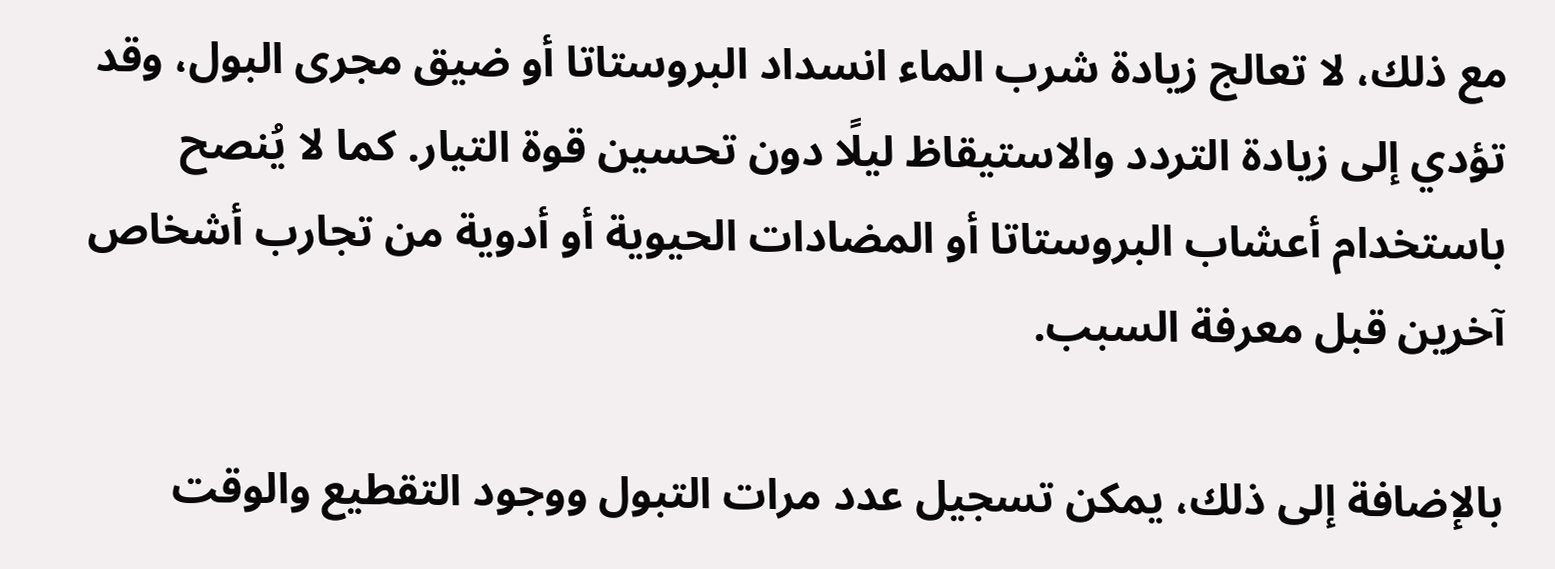مع ذلك، لا تعالج زيادة شرب الماء انسداد البروستاتا أو ضيق مجرى البول، وقد تؤدي إلى زيادة التردد والاستيقاظ ليلًا دون تحسين قوة التيار. كما لا يُنصح باستخدام أعشاب البروستاتا أو المضادات الحيوية أو أدوية من تجارب أشخاص آخرين قبل معرفة السبب.

بالإضافة إلى ذلك، يمكن تسجيل عدد مرات التبول ووجود التقطيع والوقت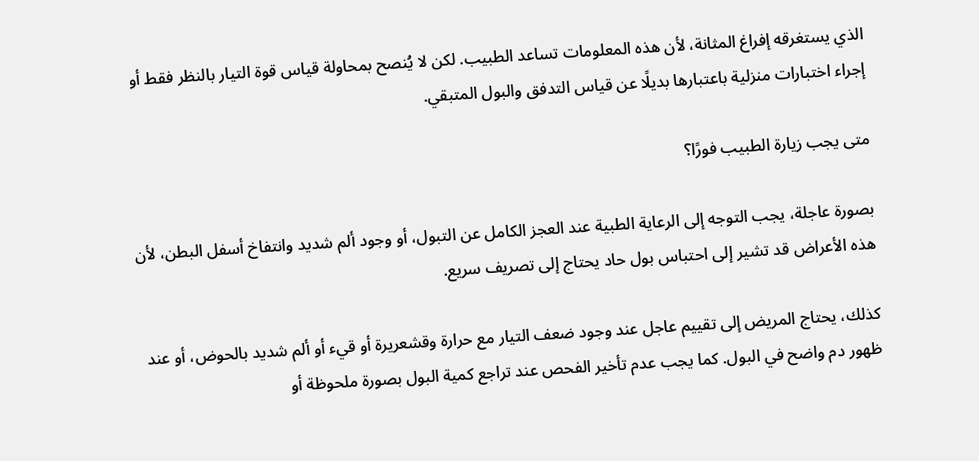الذي يستغرقه إفراغ المثانة، لأن هذه المعلومات تساعد الطبيب. لكن لا يُنصح بمحاولة قياس قوة التيار بالنظر فقط أو إجراء اختبارات منزلية باعتبارها بديلًا عن قياس التدفق والبول المتبقي.

متى يجب زيارة الطبيب فورًا؟

بصورة عاجلة، يجب التوجه إلى الرعاية الطبية عند العجز الكامل عن التبول، أو وجود ألم شديد وانتفاخ أسفل البطن، لأن هذه الأعراض قد تشير إلى احتباس بول حاد يحتاج إلى تصريف سريع.

كذلك، يحتاج المريض إلى تقييم عاجل عند وجود ضعف التيار مع حرارة وقشعريرة أو قيء أو ألم شديد بالحوض، أو عند ظهور دم واضح في البول. كما يجب عدم تأخير الفحص عند تراجع كمية البول بصورة ملحوظة أو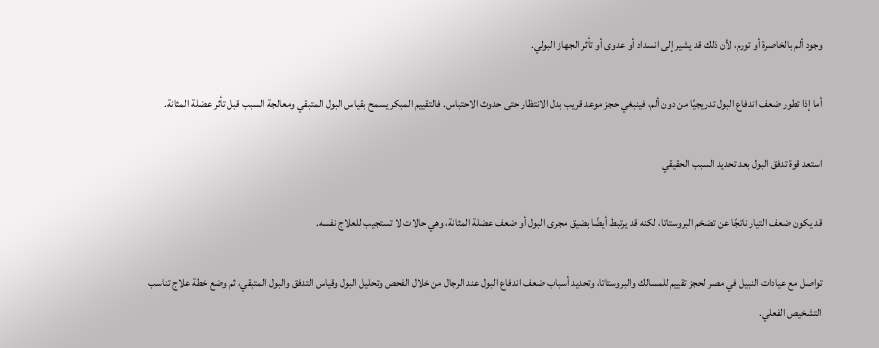وجود ألم بالخاصرة أو تورم، لأن ذلك قد يشير إلى انسداد أو عدوى أو تأثر الجهاز البولي.

أما إذا تطور ضعف اندفاع البول تدريجيًا من دون ألم، فينبغي حجز موعد قريب بدل الانتظار حتى حدوث الاحتباس. فالتقييم المبكر يسمح بقياس البول المتبقي ومعالجة السبب قبل تأثر عضلة المثانة.

استعد قوة تدفق البول بعد تحديد السبب الحقيقي

قد يكون ضعف التيار ناتجًا عن تضخم البروستاتا، لكنه قد يرتبط أيضًا بضيق مجرى البول أو ضعف عضلة المثانة، وهي حالات لا تستجيب للعلاج نفسه.

تواصل مع عيادات النبيل في مصر لحجز تقييم للمسالك والبروستاتا، وتحديد أسباب ضعف اندفاع البول عند الرجال من خلال الفحص وتحليل البول وقياس التدفق والبول المتبقي، ثم وضع خطة علاج تناسب التشخيص الفعلي.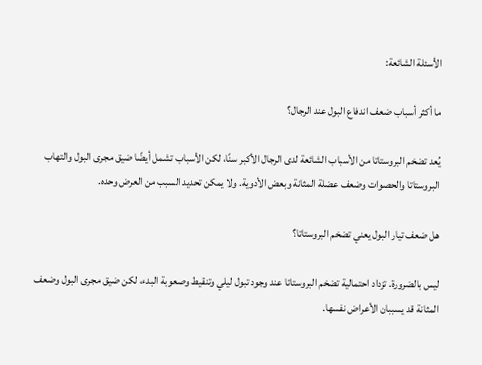الأسئلة الشائعة:

ما أكثر أسباب ضعف اندفاع البول عند الرجال؟

يُعد تضخم البروستاتا من الأسباب الشائعة لدى الرجال الأكبر سنًا، لكن الأسباب تشمل أيضًا ضيق مجرى البول والتهاب البروستاتا والحصوات وضعف عضلة المثانة وبعض الأدوية. ولا يمكن تحديد السبب من العرض وحده.

هل ضعف تيار البول يعني تضخم البروستاتا؟

ليس بالضرورة. تزداد احتمالية تضخم البروستاتا عند وجود تبول ليلي وتنقيط وصعوبة البدء، لكن ضيق مجرى البول وضعف المثانة قد يسببان الأعراض نفسها.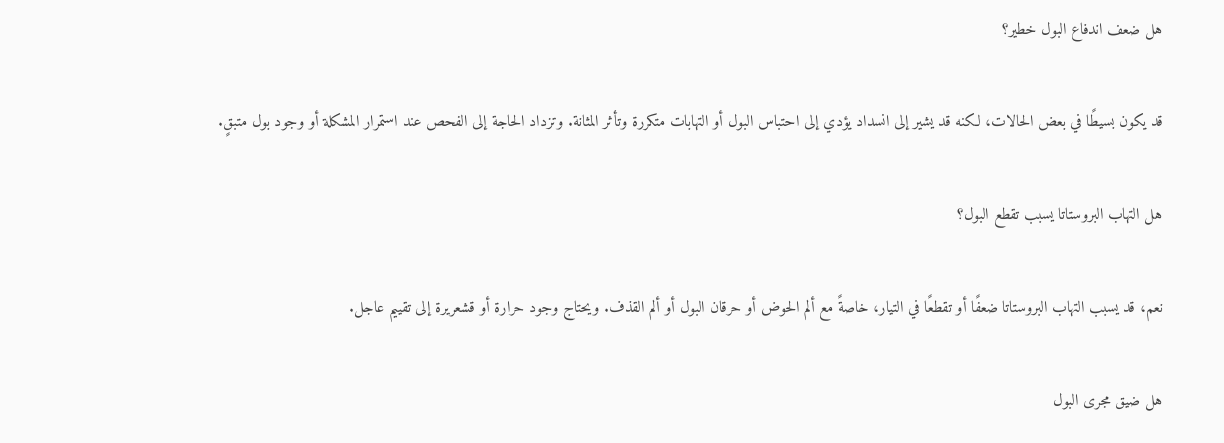هل ضعف اندفاع البول خطير؟

قد يكون بسيطًا في بعض الحالات، لكنه قد يشير إلى انسداد يؤدي إلى احتباس البول أو التهابات متكررة وتأثر المثانة. وتزداد الحاجة إلى الفحص عند استمرار المشكلة أو وجود بول متبقٍ.

هل التهاب البروستاتا يسبب تقطع البول؟

نعم، قد يسبب التهاب البروستاتا ضعفًا أو تقطعًا في التيار، خاصةً مع ألم الحوض أو حرقان البول أو ألم القذف. ويحتاج وجود حرارة أو قشعريرة إلى تقييم عاجل.

هل ضيق مجرى البول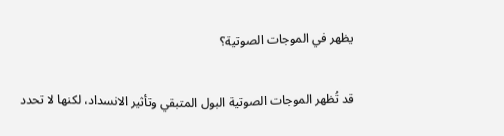يظهر في الموجات الصوتية؟

قد تُظهر الموجات الصوتية البول المتبقي وتأثير الانسداد، لكنها لا تحدد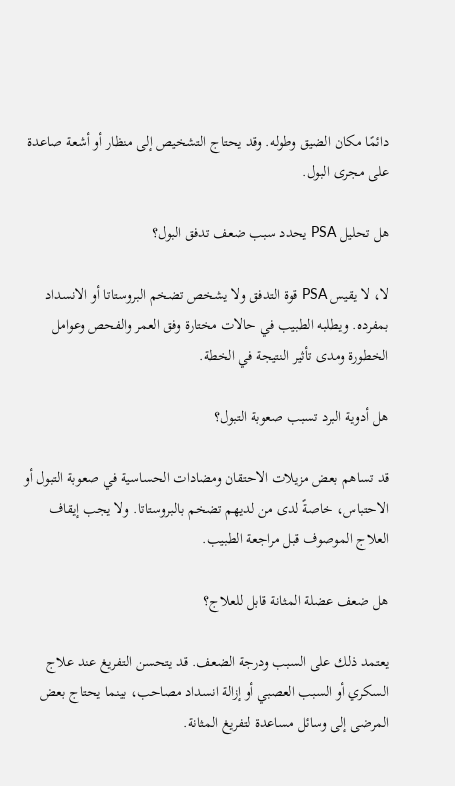دائمًا مكان الضيق وطوله. وقد يحتاج التشخيص إلى منظار أو أشعة صاعدة على مجرى البول.

هل تحليل PSA يحدد سبب ضعف تدفق البول؟

لا، لا يقيس PSA قوة التدفق ولا يشخص تضخم البروستاتا أو الانسداد بمفرده. ويطلبه الطبيب في حالات مختارة وفق العمر والفحص وعوامل الخطورة ومدى تأثير النتيجة في الخطة.

هل أدوية البرد تسبب صعوبة التبول؟

قد تساهم بعض مزيلات الاحتقان ومضادات الحساسية في صعوبة التبول أو الاحتباس، خاصةً لدى من لديهم تضخم بالبروستاتا. ولا يجب إيقاف العلاج الموصوف قبل مراجعة الطبيب.

هل ضعف عضلة المثانة قابل للعلاج؟

يعتمد ذلك على السبب ودرجة الضعف. قد يتحسن التفريغ عند علاج السكري أو السبب العصبي أو إزالة انسداد مصاحب، بينما يحتاج بعض المرضى إلى وسائل مساعدة لتفريغ المثانة.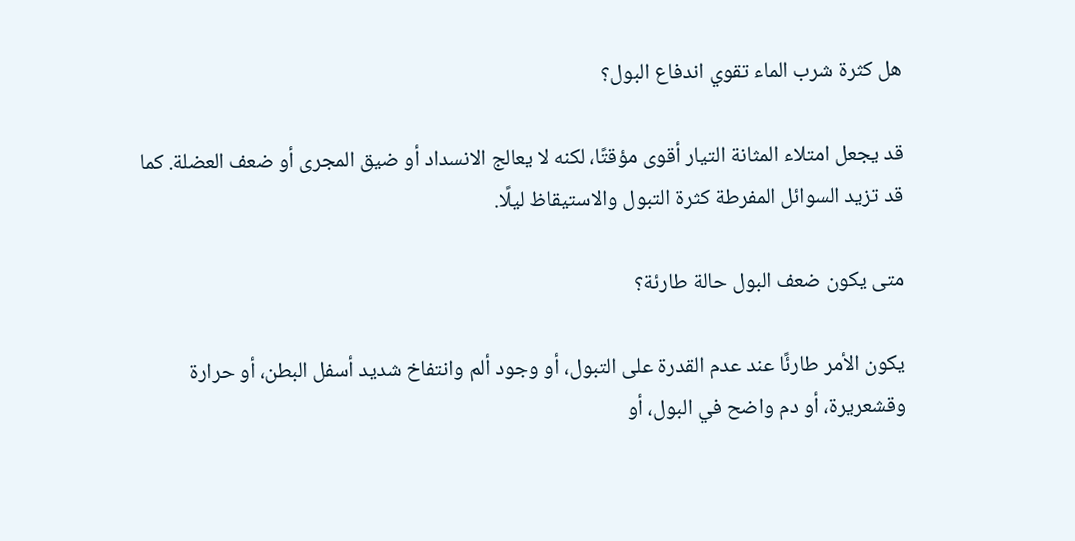هل كثرة شرب الماء تقوي اندفاع البول؟

قد يجعل امتلاء المثانة التيار أقوى مؤقتًا، لكنه لا يعالج الانسداد أو ضيق المجرى أو ضعف العضلة. كما قد تزيد السوائل المفرطة كثرة التبول والاستيقاظ ليلًا.

متى يكون ضعف البول حالة طارئة؟

يكون الأمر طارئًا عند عدم القدرة على التبول، أو وجود ألم وانتفاخ شديد أسفل البطن، أو حرارة وقشعريرة، أو دم واضح في البول، أو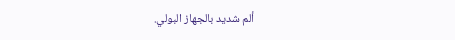ألم شديد بالجهاز البولي.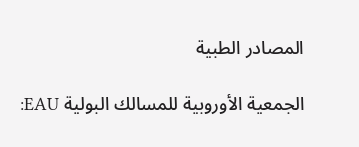المصادر الطبية

الجمعية الأوروبية للمسالك البولية EAU: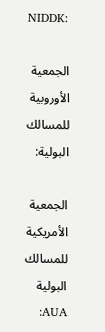NIDDK:

الجمعية الأوروبية للمسالك البولية:

الجمعية الأمريكية للمسالك البولية AUA: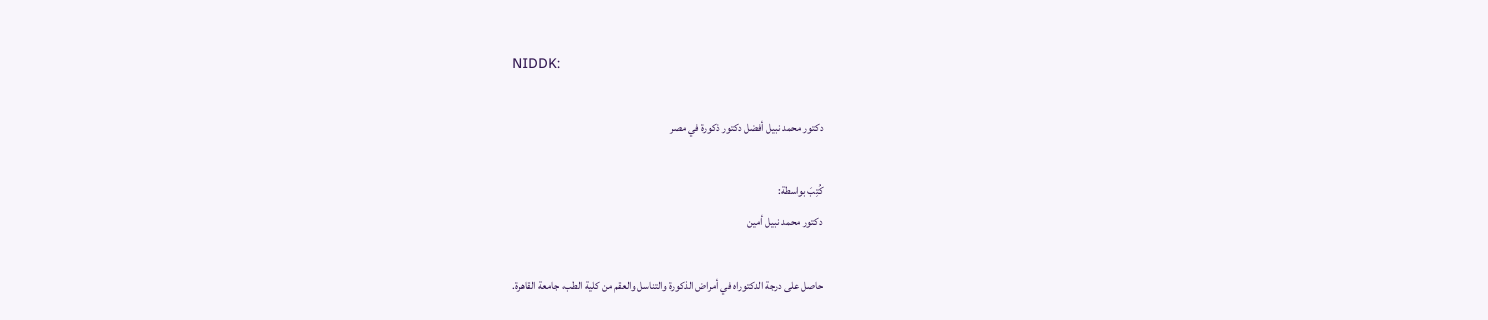NIDDK:

دكتور محمد نبيل أفضل دكتور ذكورة في مصر

كُتِبَ بواسطة:
دكتور محمد نبيل أمين

حاصل على درجة الدكتوراه في أمراض الذكورة والتناسل والعقم من كلية الطب، جامعة القاهرة.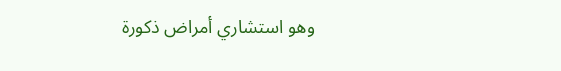وهو استشاري أمراض ذكورة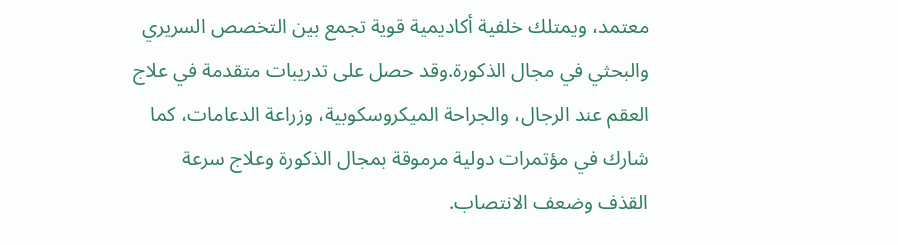معتمد، ويمتلك خلفية أكاديمية قوية تجمع بين التخصص السريري والبحثي في مجال الذكورة.وقد حصل على تدريبات متقدمة في علاج العقم عند الرجال، والجراحة الميكروسكوبية، وزراعة الدعامات، كما شارك في مؤتمرات دولية مرموقة بمجال الذكورة وعلاج سرعة القذف وضعف الانتصاب.